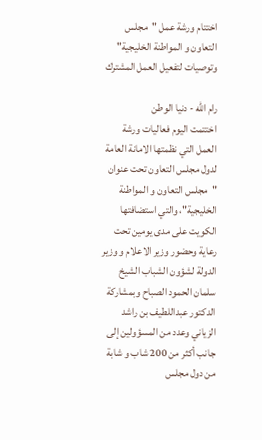اختتام ورشة عمل "مجلس التعاون و المواطنة الخليجية" وتوصيات لتفعيل العمل المشترك

رام الله - دنيا الوطن
اختتمت اليوم فعاليات ورشة العمل التي نظمتها الامانة العامة لدول مجلس التعاون تحت عنوان "مجلس التعاون و المواطنة الخليجية"، والتي استضافتها الكويت على مدى يومين تحت رعاية وحضور وزير الاعلام و وزير الدولة لشؤون الشباب الشيخ سلمان الحمود الصباح وبمشاركة الدكتور عبداللطيف بن راشد الزياني وعدد من المسؤولين إلى جانب أكثر من 200 شاب و شابة من دول مجلس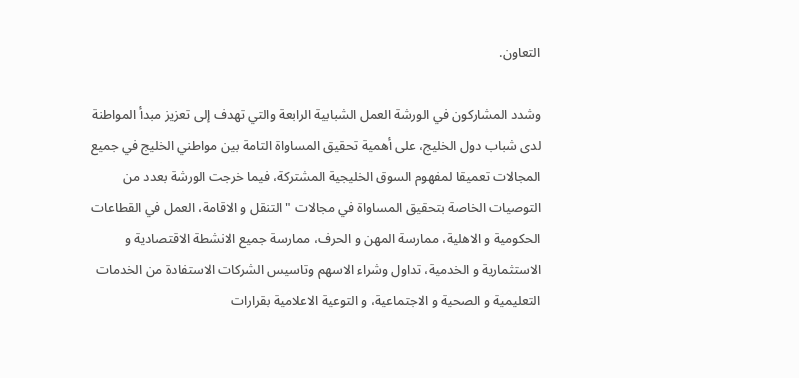التعاون.

وشدد المشاركون في الورشة العمل الشبابية الرابعة والتي تهدف إلى تعزيز مبدأ المواطنة لدى شباب دول الخليج، على أهمية تحقيق المساواة التامة بين مواطني الخليج في جميع المجالات تعميقا لمفهوم السوق الخليجية المشتركة، فيما خرجت الورشة بعدد من التوصيات الخاصة بتحقيق المساواة في مجالات "التنقل و الاقامة، العمل في القطاعات الحكومية و الاهلية، ممارسة المهن و الحرف، ممارسة جميع الانشطة الاقتصادية و الاستثمارية و الخدمية، تداول وشراء الاسهم وتاسيس الشركات الاستفادة من الخدمات التعليمية و الصحية و الاجتماعية، و التوعية الاعلامية بقرارات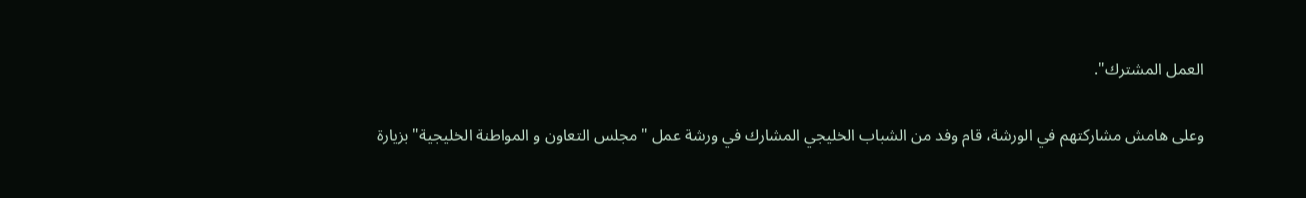العمل المشترك".

وعلى هامش مشاركتهم في الورشة، قام وفد من الشباب الخليجي المشارك في ورشة عمل "مجلس التعاون و المواطنة الخليجية" بزيارة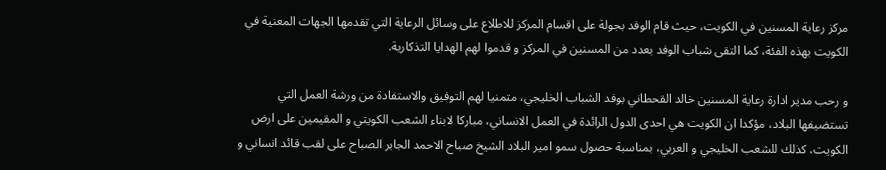مركز رعاية المسنين في الكويت، حيث قام الوفد بجولة على اقسام المركز للاطلاع على وسائل الرعاية التي تقدمها الجهات المعنية في الكويت بهذه الفئة، كما التقى شباب الوفد بعدد من المسنين في المركز و قدموا لهم الهدايا التذكارية.

و رحب مدير ادارة رعاية المسنين خالد القحطاني بوفد الشباب الخليجي، متمنيا لهم التوفيق والاستفادة من ورشة العمل التي تستضيفها البلاد، مؤكدا ان الكويت هي احدى الدول الرائدة في العمل الانساني، مباركا لابناء الشعب الكويتي و المقيمين على ارض الكويت، كذلك للشعب الخليجي و العربي، بمناسبة حصول سمو امير البلاد الشيخ صباح الاحمد الجابر الصباح على لقب قائد انساني و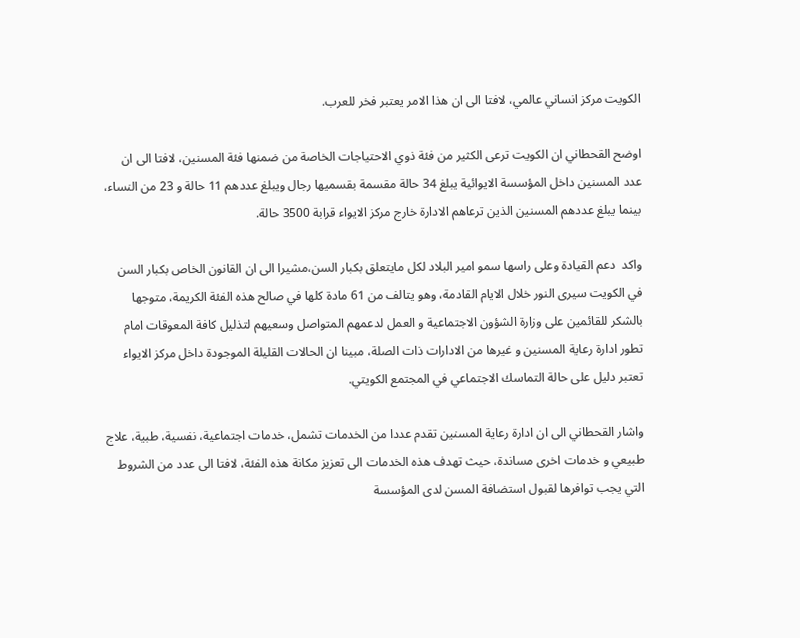الكويت مركز انساني عالمي، لافتا الى ان هذا الامر يعتبر فخر للعرب.

اوضح القحطاني ان الكويت ترعى الكثير من فئة ذوي الاحتياجات الخاصة من ضمنها فئة المسنين، لافتا الى ان عدد المسنين داخل المؤسسة الايوائية يبلغ 34 حالة مقسمة بقسميها رجال ويبلغ عددهم 11 حالة و 23 من النساء، بينما يبلغ عددهم المسنين الذين ترعاهم الادارة خارج مركز الايواء قرابة 3500 حالة.

واكد  دعم القيادة وعلى راسها سمو امير البلاد لكل مايتعلق بكبار السن،مشيرا الى ان القانون الخاص بكبار السن في الكويت سيرى النور خلال الايام القادمة، وهو يتالف من 61 مادة كلها في صالح هذه الفئة الكريمة، متوجها بالشكر للقائمين على وزارة الشؤون الاجتماعية و العمل لدعمهم المتواصل وسعيهم لتذليل كافة المعوقات امام تطور ادارة رعاية المسنين و غيرها من الادارات ذات الصلة، مبينا ان الحالات القليلة الموجودة داخل مركز الايواء تعتبر دليل على حالة التماسك الاجتماعي في المجتمع الكويتي.

واشار القحطاني الى ان ادارة رعاية المسنين تقدم عددا من الخدمات تشمل، خدمات اجتماعية، نفسية، طبية، علاج طبيعي و خدمات اخرى مساندة، حيث تهدف هذه الخدمات الى تعزيز مكانة هذه الفئة، لافتا الى عدد من الشروط التي يجب توافرها لقبول استضافة المسن لدى المؤسسة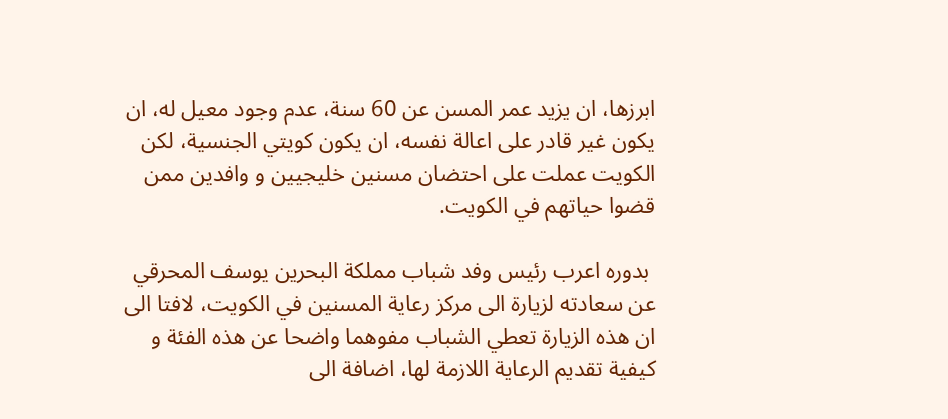ابرزها، ان يزيد عمر المسن عن 60 سنة، عدم وجود معيل له، ان يكون غير قادر على اعالة نفسه، ان يكون كويتي الجنسية، لكن الكويت عملت على احتضان مسنين خليجيين و وافدين ممن قضوا حياتهم في الكويت.

 بدوره اعرب رئيس وفد شباب مملكة البحرين يوسف المحرقي عن سعادته لزيارة الى مركز رعاية المسنين في الكويت، لافتا الى ان هذه الزيارة تعطي الشباب مفوهما واضحا عن هذه الفئة و كيفية تقديم الرعاية اللازمة لها، اضافة الى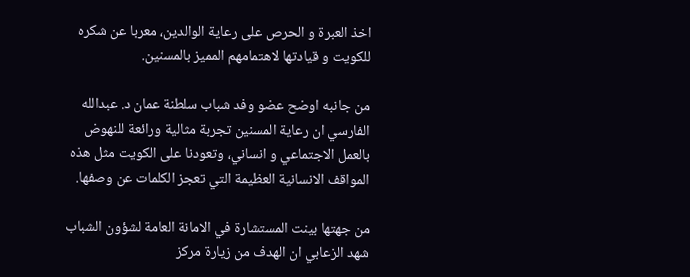اخذ العبرة و الحرص على رعاية الوالدين، معربا عن شكره للكويت و قيادتها لاهتمامهم المميز بالمسنين.

من جانبه اوضح عضو وفد شباب سلطنة عمان د. عبدالله الفارسي ان رعاية المسنين تجربة مثالية ورائعة للنهوض بالعمل الاجتماعي و انساني، وتعودنا على الكويت مثل هذه المواقف الانسانية العظيمة التي تعجز الكلمات عن وصفها.

من جهتها بينت المستشارة في الامانة العامة لشؤون الشباب شهد الزعابي ان الهدف من زيارة مركز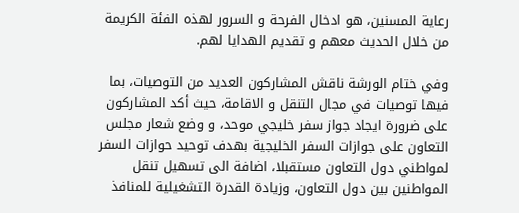رعاية المسنين، هو ادخال الفرحة و السرور لهذه الفئة الكريمة من خلال الحديث معهم و تقديم الهدايا لهم.

وفي ختام الورشة ناقش المشاركون العديد من التوصيات، بما فيها توصيات في مجال التنقل و الاقامة، حيث أكد المشاركون على ضرورة ايجاد جواز سفر خليجي موحد، و وضع شعار مجلس التعاون على جوازات السفر الخليجية بهدف توحيد حوازات السفر لمواطني دول التعاون مستقبلا، اضافة الى تسهيل تنقل المواطنين بين دول التعاون، وزيادة القدرة التشغيلية للمنافذ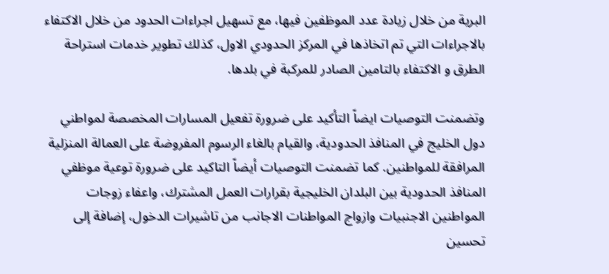البرية من خلال زيادة عدد الموظفين فيها، مع تسهيل اجراءات الحدود من خلال الاكتفاء بالاجراءات التي تم اتخاذها في المركز الحدودي الاول، كذلك تطوير خدمات استراحة الطرق و الاكتفاء بالتامين الصادر للمركبة في بلدها.

وتضمنت التوصيات ايضاً التأكيد على ضرورة تفعيل المسارات المخصصة لمواطني دول الخليج في المنافذ الحدودية، والقيام بالغاء الرسوم المفروضة على العمالة المنزلية المرافقة للمواطنين. كما تضمنت التوصيات أيضاً التاكيد على ضرورة توعية موظفي المنافذ الحدودية بين البلدان الخليجية بقرارات العمل المشترك، واعفاء زوجات المواطنين الاجنبيات وازواج المواطنات الاجانب من تاشيرات الدخول، إضافة إلى تحسين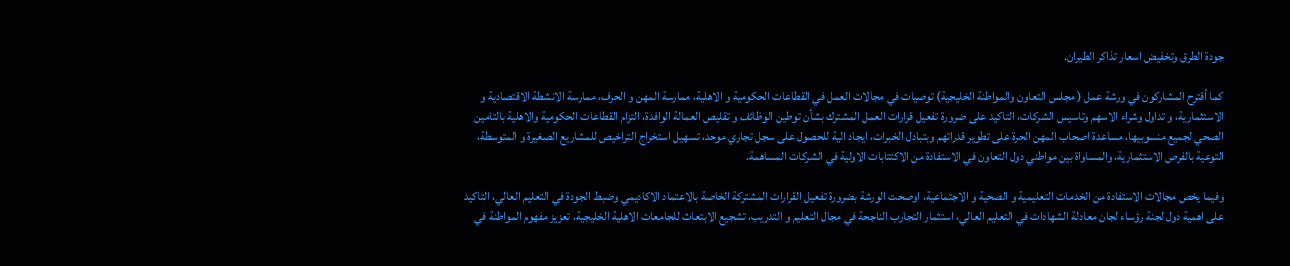جودة الطرق وتخفيض اسعار تذاكر الطيران.

كما أقترح المشاركون في ورشة عمل ( مجلس التعاون والمواطنة الخليجية) توصيات في مجالات العمل في القطاعات الحكومية و الاهلية، ممارسة المهن و الحرف، ممارسة الانشطة الاقتصادية و الاستثمارية، و تداول وشراء الاسهم وتاسيس الشركات، التاكيد على ضرورة تفعيل قرارات العمل المشترك بشأن توطين الوظائف و تقليص العمالة الوافدة، التزام القطاعات الحكومية والاهلية بالتامين الصحي لجميع منسوبيها، مساعدة اصحاب المهن الحرة على تطوير قدراتهم وبتبادل الخبرات، ايجاد الية للحصول على سجل تجاري موحد، تسهيل استخراج التراخيص للمشاريع الصغيرة و المتوسطة، التوعية بالفرص الاستثمارية، والمساواة بين مواطني دول التعاون في الاستفادة من الاكتتابات الاولية في الشركات المساهمة.

وفيما يخص مجالات الاستفادة من الخدمات التعليمية و الصحية و الاجتماعية، اوصحت الورشة بضرورة تفعيل القرارات المشتركة الخاصة بالاعتماد الاكاديمي وضبط الجودة في التعليم العالي، التاكيد على اهمية دول لجنة رؤساء لجان معادلة الشهادات في التعليم العالي، استثمار التجارب الناجحة في مجال التعليم و التدريب، تشجيع الابتعاث للجامعات الاهلية الخليجية، تعزيز مفهوم المواطنة في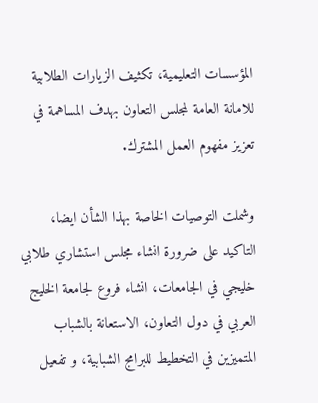المؤسسات التعليمية، تكثيف الزيارات الطلابية للامانة العامة لمجلس التعاون بهدف المساهمة في تعزيز مفهوم العمل المشترك.

وشملت التوصيات الخاصة بهذا الشأن ايضا، التاكيد على ضرورة انشاء مجلس استشاري طلابي خليجي في الجامعات، انشاء فروع لجامعة الخليج العربي في دول التعاون، الاستعانة بالشباب المتميزين في التخطيط للبرامج الشبابية، و تفعيل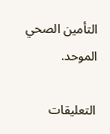التأمين الصحي الموحد.

التعليقات